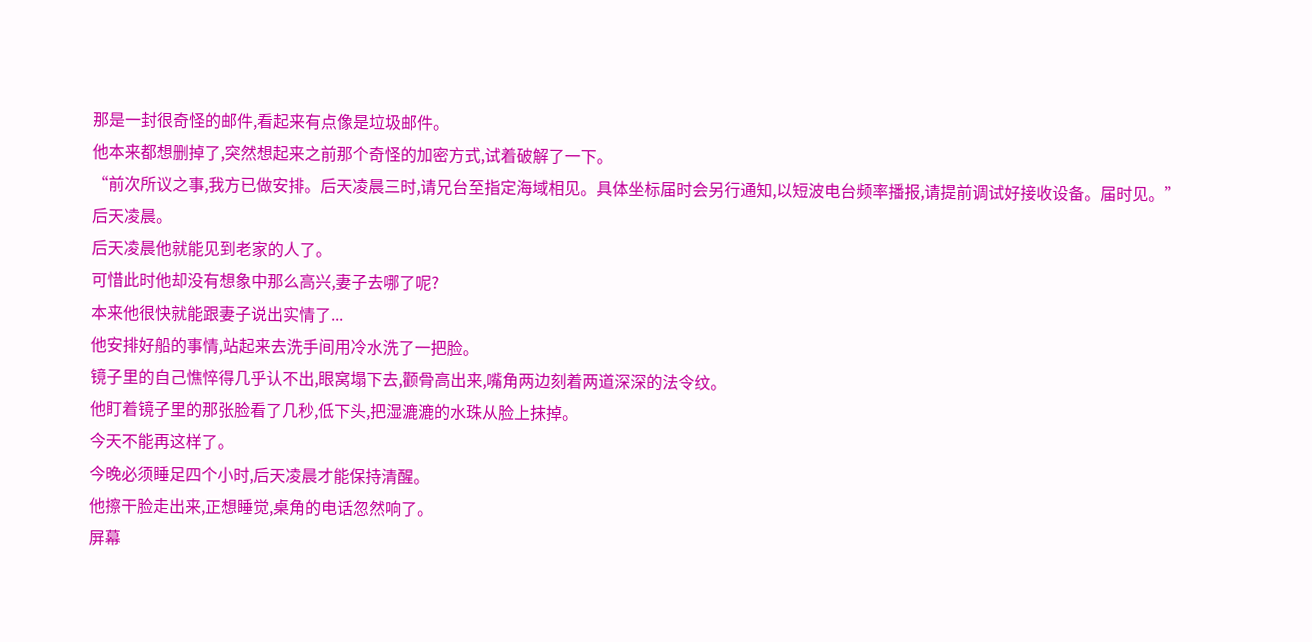那是一封很奇怪的邮件,看起来有点像是垃圾邮件。
他本来都想删掉了,突然想起来之前那个奇怪的加密方式,试着破解了一下。
“前次所议之事,我方已做安排。后天凌晨三时,请兄台至指定海域相见。具体坐标届时会另行通知,以短波电台频率播报,请提前调试好接收设备。届时见。”
后天凌晨。
后天凌晨他就能见到老家的人了。
可惜此时他却没有想象中那么高兴,妻子去哪了呢?
本来他很快就能跟妻子说出实情了...
他安排好船的事情,站起来去洗手间用冷水洗了一把脸。
镜子里的自己憔悴得几乎认不出,眼窝塌下去,颧骨高出来,嘴角两边刻着两道深深的法令纹。
他盯着镜子里的那张脸看了几秒,低下头,把湿漉漉的水珠从脸上抹掉。
今天不能再这样了。
今晚必须睡足四个小时,后天凌晨才能保持清醒。
他擦干脸走出来,正想睡觉,桌角的电话忽然响了。
屏幕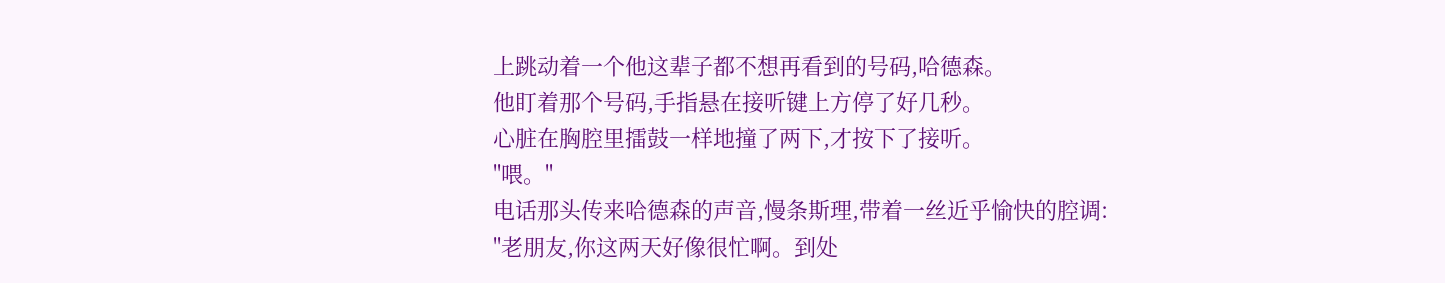上跳动着一个他这辈子都不想再看到的号码,哈德森。
他盯着那个号码,手指悬在接听键上方停了好几秒。
心脏在胸腔里擂鼓一样地撞了两下,才按下了接听。
"喂。"
电话那头传来哈德森的声音,慢条斯理,带着一丝近乎愉快的腔调:
"老朋友,你这两天好像很忙啊。到处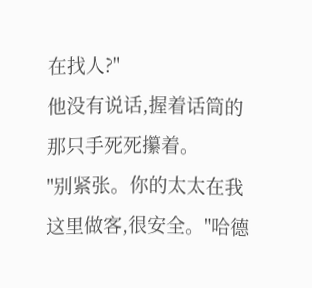在找人?"
他没有说话,握着话筒的那只手死死攥着。
"别紧张。你的太太在我这里做客,很安全。"哈德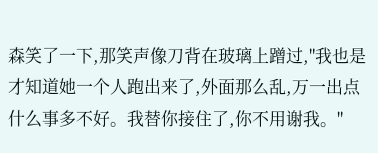森笑了一下,那笑声像刀背在玻璃上蹭过,"我也是才知道她一个人跑出来了,外面那么乱,万一出点什么事多不好。我替你接住了,你不用谢我。"